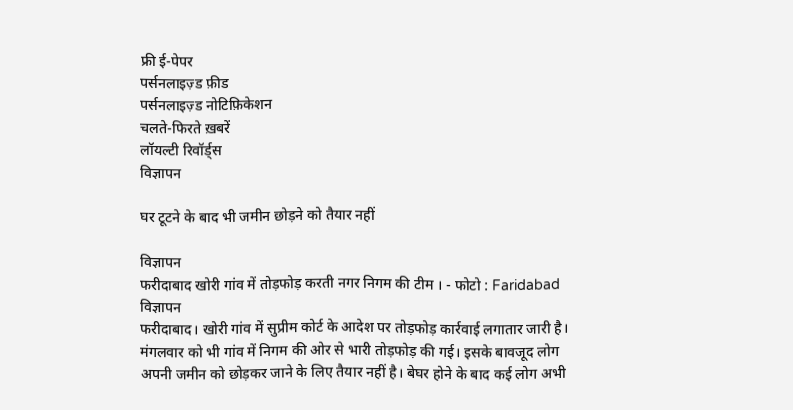फ्री ई-पेपर
पर्सनलाइज़्ड फ़ीड
पर्सनलाइज़्ड नोटिफ़िकेशन
चलते-फिरते ख़बरें
लॉयल्टी रिवॉर्ड्स
विज्ञापन

घर टूटने के बाद भी जमीन छोड़ने को तैयार नहीं

विज्ञापन
फरीदाबाद खोरी गांव में तोड़फोड़ करती नगर निगम की टीम । - फोटो : Faridabad
विज्ञापन
फरीदाबाद। खोरी गांव में सुप्रीम कोर्ट के आदेश पर तोड़फोड़ कार्रवाई लगातार जारी है। मंगलवार को भी गांव में निगम की ओर से भारी तोड़फोड़ की गई। इसके बावजूद लोग अपनी जमीन को छोड़कर जाने के लिए तैयार नहीं है। बेघर होने के बाद कई लोग अभी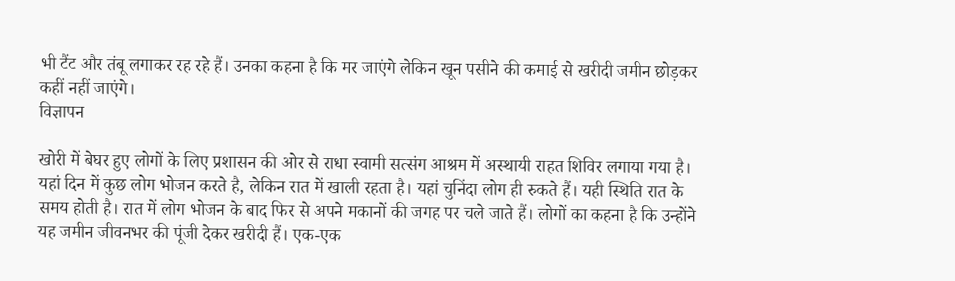भी टैंट और तंबू लगाकर रह रहे हैं। उनका कहना है कि मर जाएंगे लेकिन खून पसीने की कमाई से खरीदी जमीन छोड़कर कहीं नहीं जाएंगे।
विज्ञापन

खोरी में बेघर हुए लोगों के लिए प्रशासन की ओर से राधा स्वामी सत्संग आश्रम में अस्थायी राहत शिविर लगाया गया है। यहां दिन में कुछ लोग भोजन करते है, लेकिन रात में खाली रहता है। यहां चुनिंदा लोग ही रुकते हैं। यही स्थिति रात के समय होती है। रात में लोग भोजन के बाद फिर से अपने मकानों की जगह पर चले जाते हैं। लोगों का कहना है कि उन्होंने यह जमीन जीवनभर की पूंजी देकर खरीदी हैं। एक-एक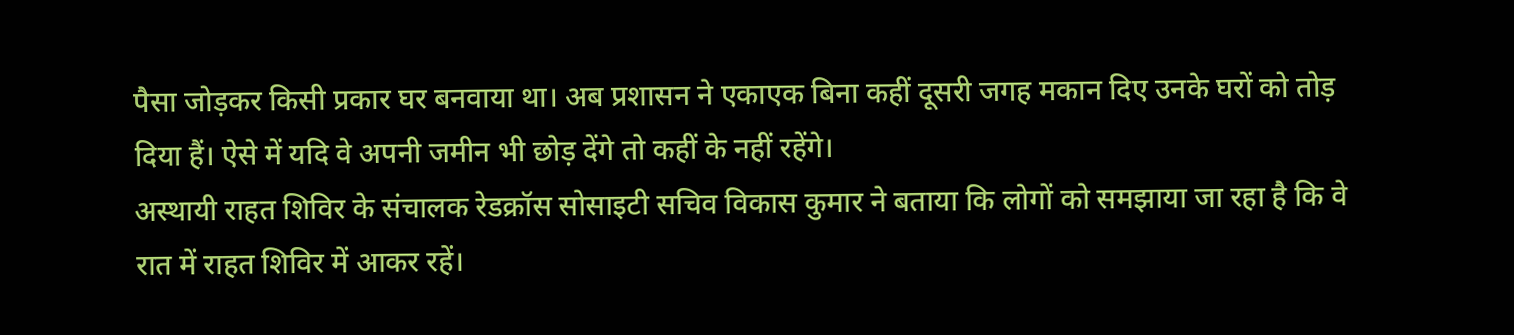पैसा जोड़कर किसी प्रकार घर बनवाया था। अब प्रशासन ने एकाएक बिना कहीं दूसरी जगह मकान दिए उनके घरों को तोड़ दिया हैं। ऐसे में यदि वे अपनी जमीन भी छोड़ देंगे तो कहीं के नहीं रहेंगे।
अस्थायी राहत शिविर के संचालक रेडक्रॉस सोसाइटी सचिव विकास कुमार ने बताया कि लोगों को समझाया जा रहा है कि वे रात में राहत शिविर में आकर रहें।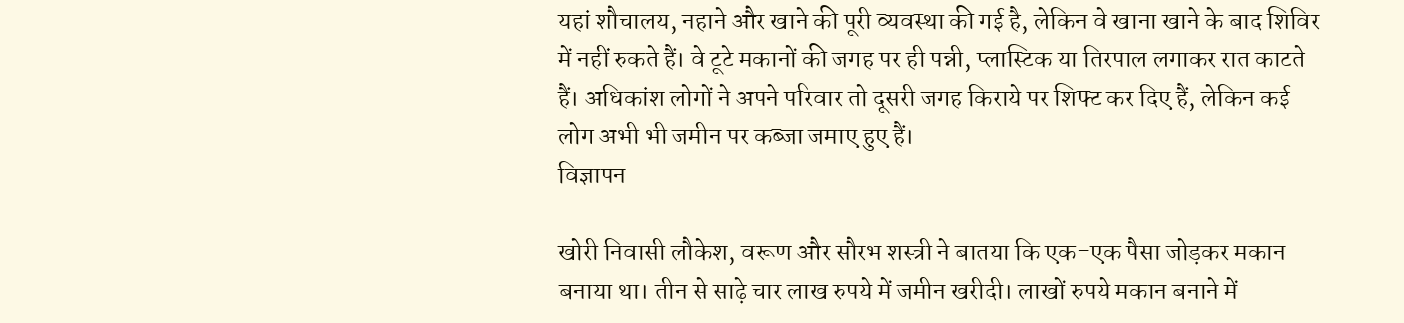यहां शौचालय, नहाने और खाने की पूरी व्यवस्था की गई है, लेकिन वे खाना खाने के बाद शिविर में नहीं रुकते हैं। वे टूटे मकानों की जगह पर ही पन्नी, प्लास्टिक या तिरपाल लगाकर रात काटते हैं। अधिकांश लोगों ने अपने परिवार तो दूसरी जगह किराये पर शिफ्ट कर दिए हैं, लेकिन कई लोग अभी भी जमीन पर कब्जा जमाए हुए हैं।
विज्ञापन

खोरी निवासी लौकेश, वरूण और सौरभ शस्त्री ने बातया कि एक-एक पैसा जोड़कर मकान बनाया था। तीन से साढ़े चार लाख रुपये में जमीन खरीदी। लाखों रुपये मकान बनाने में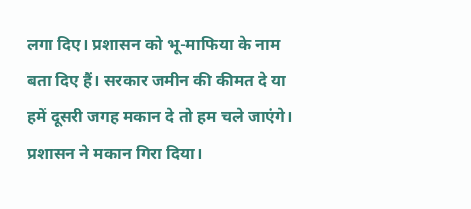लगा दिए। प्रशासन को भू-माफिया के नाम बता दिए हैं। सरकार जमीन की कीमत दे या हमें दूसरी जगह मकान दे तो हम चले जाएंगे। प्रशासन ने मकान गिरा दिया।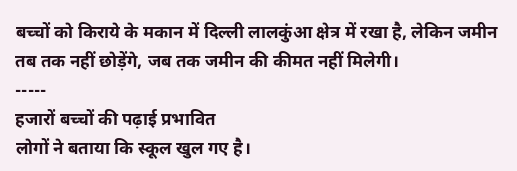बच्चों को किराये के मकान में दिल्ली लालकुंआ क्षेत्र में रखा है, लेकिन जमीन तब तक नहीं छोड़ेंगे, जब तक जमीन की कीमत नहीं मिलेगी।
-----
हजारों बच्चों की पढ़ाई प्रभावित
लोगों ने बताया कि स्कूल खुल गए है।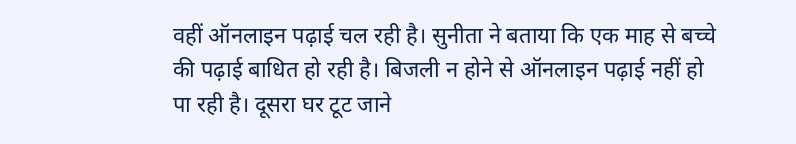वहीं ऑनलाइन पढ़ाई चल रही है। सुनीता ने बताया कि एक माह से बच्चे की पढ़ाई बाधित हो रही है। बिजली न होने से ऑनलाइन पढ़ाई नहीं हो पा रही है। दूसरा घर टूट जाने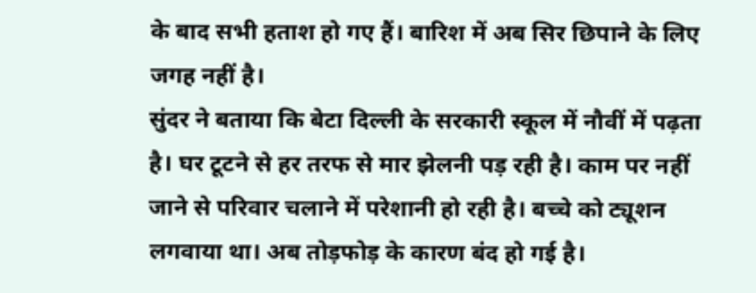के बाद सभी हताश हो गए हैं। बारिश में अब सिर छिपाने के लिए जगह नहीं है।
सुंदर ने बताया कि बेटा दिल्ली के सरकारी स्कूल में नौवीं में पढ़ता है। घर टूटने से हर तरफ से मार झेलनी पड़ रही है। काम पर नहीं जाने से परिवार चलाने में परेशानी हो रही है। बच्चे को ट्यूशन लगवाया था। अब तोड़फोड़ के कारण बंद हो गई है।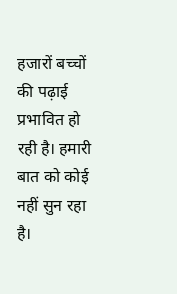हजारों बच्चों की पढ़ाई प्रभावित हो रही है। हमारी बात को कोई नहीं सुन रहा है।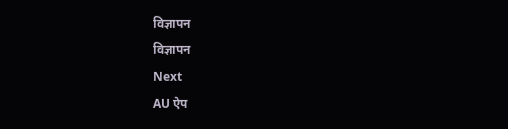विज्ञापन
विज्ञापन
Next
AU ऐप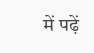में पढ़ें